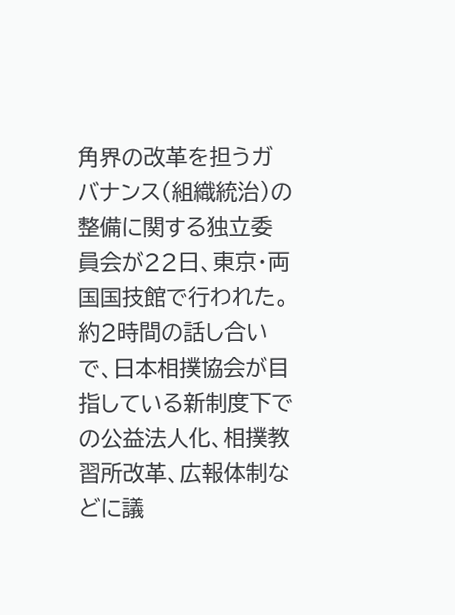角界の改革を担うガバナンス(組織統治)の整備に関する独立委員会が22日、東京・両国国技館で行われた。約2時間の話し合いで、日本相撲協会が目指している新制度下での公益法人化、相撲教習所改革、広報体制などに議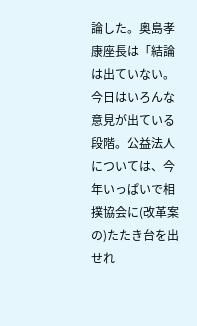論した。奥島孝康座長は「結論は出ていない。今日はいろんな意見が出ている段階。公益法人については、今年いっぱいで相撲協会に(改革案の)たたき台を出せれ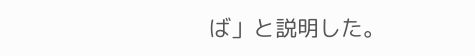ば」と説明した。